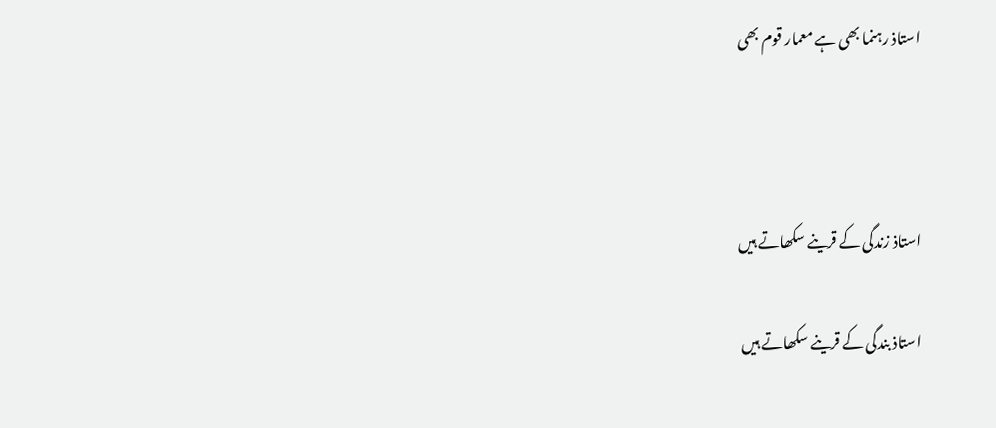استاذ رہنما بھی ہے معمار قوم بھی



استاذ زندگی کے قرینے سکھاتے ہیں

استاذ بندگی کے قرینے سکھاتے ہیں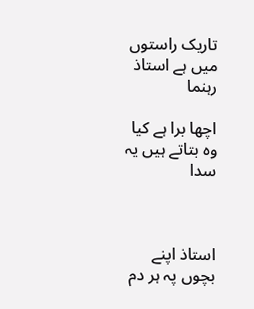تاریک راستوں میں ہے استاذ رہنما

اچھا برا ہے کیا وہ بتاتے ہیں یہ سدا



استاذ اپنے بچوں پہ ہر دم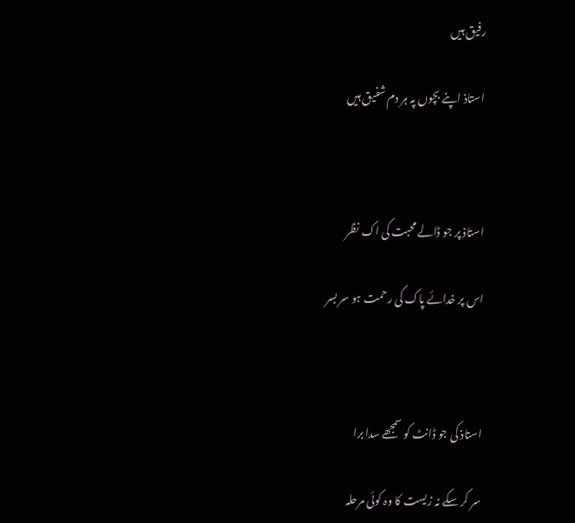رفیق ہیں

استاذ اپنے بچوں پہ ہر دم شفیق ہیں



استاذ پر جو ڈالے محبت کی اک نظر

اس پر خدائے پاک کی رحمت ہو سر بسر



استاذ کی جو ڈانٹ کو سمجھے سدا برا

سر کر سکے نہ زیست کا وہ کوئی مرحلہ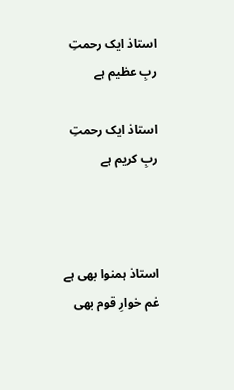استاذ ایک رحمتِ ربِ عظیم ہے

استاذ ایک رحمتِ ربِ کریم ہے



استاذ ہمنوا بھی ہے غم خوارِ قوم بھی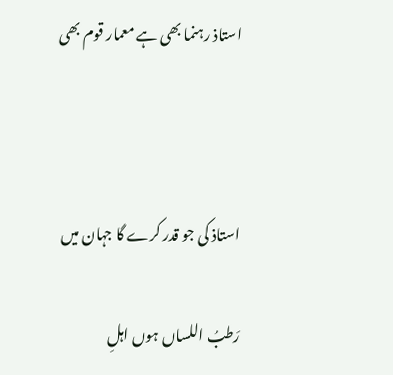استاذ رہنما بھی ہے معمار قوم بھی



استاذ کی جو قدر کرے گا جہان میں

رَطبُ اللساں ہوں اہلِ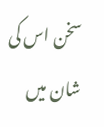سخن اس کی شان میں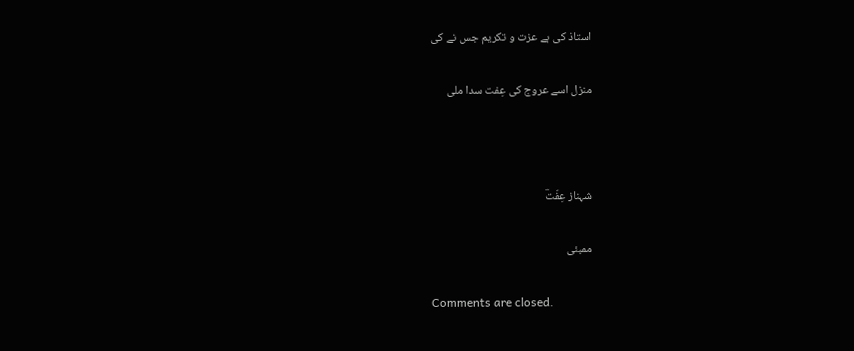استاذ کی ہے عزت و تکریم جس نے کی

منزل اسے عروج کی عِفت سدا ملی



شہناز عِفّتؔ

ممبئی

Comments are closed.